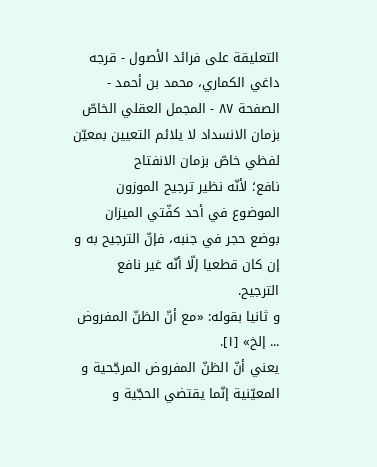التعليقة على فرائد الأصول - قرجه داغي الكماري، محمد بن أحمد - الصفحة ٨٧ - المجمل العقلي الخاصّ بزمان الانسداد لا يلائم التعيين بمعيّن لفظي خاصّ بزمان الانفتاح
نافع؛ لأنّه نظير ترجيح الموزون الموضوع في أحد كفّتي الميزان بوضع حجر في جنبه، فإنّ الترجيح به و إن كان قطعيا إلّا أنّه غير نافع الترجيح.
و ثانيا بقوله: «مع أنّ الظنّ المفروض ... إلخ» [١].
يعني أنّ الظنّ المفروض المرجّحية و المعيّنية إنّما يقتضي الحجّية و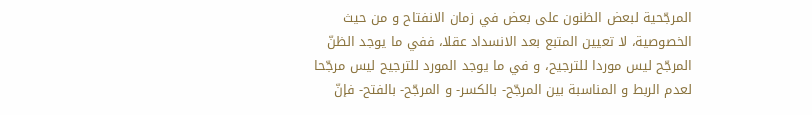المرجّحية لبعض الظنون على بعض في زمان الانفتاح و من حيث الخصوصية، لا تعيين المتبع بعد الانسداد عقلا، ففي ما يوجد الظنّ المرجّح ليس موردا للترجيح، و في ما يوجد المورد للترجيح ليس مرجّحا لعدم الربط و المناسبة بين المرجّح- بالكسر- و المرجّح- بالفتح- فإنّ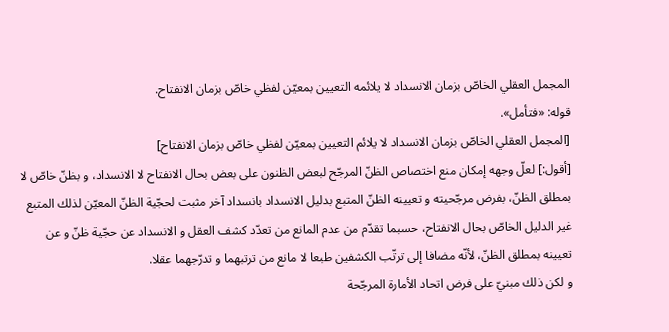المجمل العقلي الخاصّ بزمان الانسداد لا يلائمه التعيين بمعيّن لفظي خاصّ بزمان الانفتاح.
قوله: «فتأمل».
[المجمل العقلي الخاصّ بزمان الانسداد لا يلائم التعيين بمعيّن لفظي خاصّ بزمان الانفتاح]
[أقول:] لعلّ وجهه إمكان منع اختصاص الظنّ المرجّح لبعض الظنون على بعض بحال الانفتاح لا الانسداد، و بظنّ خاصّ لا بمطلق الظنّ، بفرض مرجّحيته و تعيينه الظنّ المتبع بدليل الانسداد بانسداد آخر مثبت لحجّية الظنّ المعيّن لذلك المتبع غير الدليل الخاصّ بحال الانفتاح، حسبما تقدّم من عدم المانع من تعدّد كشف العقل و الانسداد عن حجّية ظنّ و عن تعيينه بمطلق الظنّ، لأنّه مضافا إلى ترتّب الكشفين طبعا لا مانع من ترتبهما و تدرّجهما عقلا.
و لكن ذلك مبنيّ على فرض اتحاد الأمارة المرجّحة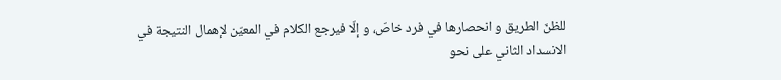للظنّ الطريق و انحصارها في فرد خاصّ، و إلّا فيرجع الكلام في المعيّن لإهمال النتيجة في الانسداد الثاني على نحو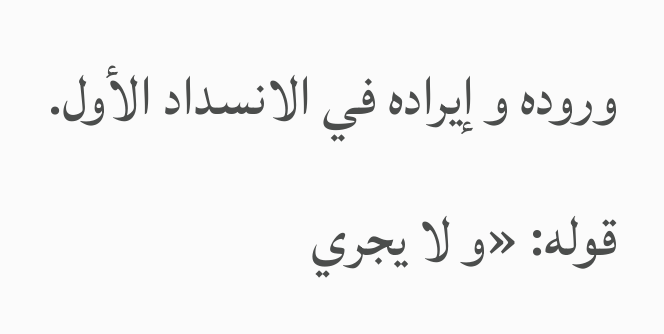وروده و إيراده في الانسداد الأول.
قوله: «و لا يجري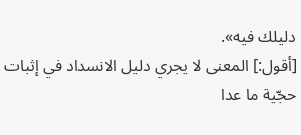دليلك فيه».
[أقول:] المعنى لا يجري دليل الانسداد في إثبات حجّية ما عدا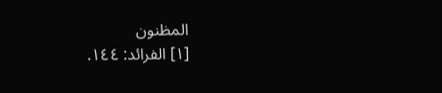المظنون
[١] الفرائد: ١٤٤.